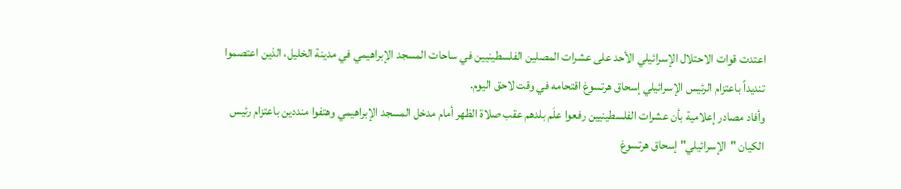اعتدت قوات الاحتلال الإسرائيلي الأحد على عشرات المصلين الفلسطينيين في ساحات المسجد الإبراهيمي في مدينة الخليل، الذين اعتصموا تنديداً باعتزام الرئيس الإسرائيلي إسحاق هرتسوغ اقتحامه في وقت لاحق اليوم.
وأفاد مصادر إعلامية بأن عشرات الفلسطينيين رفعوا علَم بلدهم عقب صلاة الظهر أمام مدخل المسجد الإبراهيمي وهتفوا منددين باعتزام رئيس الكيان "الإسرائيلي" إسحاق هرتسوغ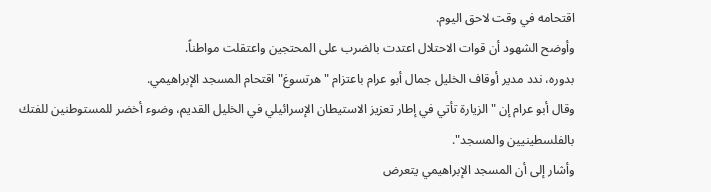اقتحامه في وقت لاحق اليوم.
وأوضح الشهود أن قوات الاحتلال اعتدت بالضرب على المحتجين واعتقلت مواطناً.
بدوره، ندد مدير أوقاف الخليل جمال أبو عرام باعتزام "هرتسوغ" اقتحام المسجد الإبراهيمي.
وقال أبو عرام إن "الزيارة تأتي في إطار تعزيز الاستيطان الإسرائيلي في الخليل القديم، وضوء أخضر للمستوطنين للفتك بالفلسطينيين والمسجد".
وأشار إلى أن المسجد الإبراهيمي يتعرض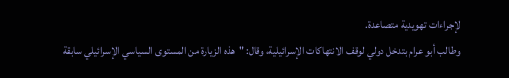لإجراءات تهويدية متصاعدة.
وطالب أبو عرام بتدخل دولي لوقف الانتهاكات الإسرائيلية، وقال: "هذه الزيارة من المستوى السياسي الإسرائيلي سابقة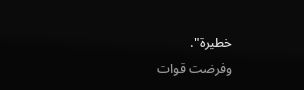خطيرة".
وفرضت قوات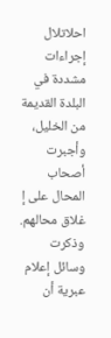احلاتلال إجراءات مشددة في البلدة القديمة من الخليل، وأجبرت أصحاب المحال على إ غلاق محالهم.
وذكرت وسائل إعلام عبرية أن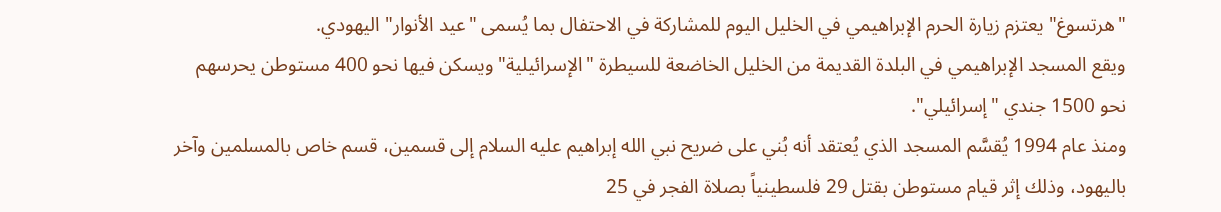"هرتسوغ" يعتزم زيارة الحرم الإبراهيمي في الخليل اليوم للمشاركة في الاحتفال بما يُسمى "عيد الأنوار" اليهودي.
ويقع المسجد الإبراهيمي في البلدة القديمة من الخليل الخاضعة للسيطرة "الإسرائيلية" ويسكن فيها نحو 400 مستوطن يحرسهم نحو 1500 جندي "إسرائيلي".
ومنذ عام 1994 يُقسَّم المسجد الذي يُعتقد أنه بُني على ضريح نبي الله إبراهيم عليه السلام إلى قسمين، قسم خاص بالمسلمين وآخر باليهود، وذلك إثر قيام مستوطن بقتل 29 فلسطينياً بصلاة الفجر في 25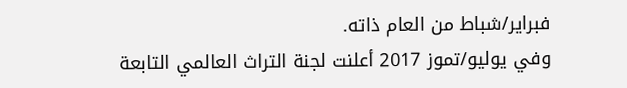فبراير/شباط من العام ذاته.
وفي يوليو/تموز 2017 أعلنت لجنة التراث العالمي التابعة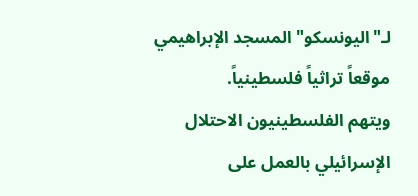لـ"اليونسكو" المسجد الإبراهيمي موقعاً تراثياً فلسطينياً.
ويتهم الفلسطينيون الاحتلال الإسرائيلي بالعمل على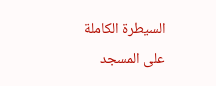السيطرة الكاملة على المسجد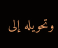وتحويله إلى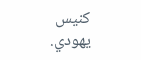كنيس يهودي.